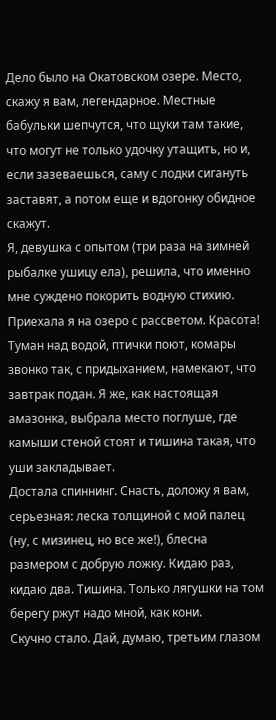Дело было на Окатовском озере. Место, скажу я вам, легендарное. Местные бабульки шепчутся, что щуки там такие, что могут не только удочку утащить, но и, если зазеваешься, саму с лодки сигануть заставят, а потом еще и вдогонку обидное скажут.
Я, девушка с опытом (три раза на зимней рыбалке ушицу ела), решила, что именно мне суждено покорить водную стихию. Приехала я на озеро с рассветом. Красота! Туман над водой, птички поют, комары звонко так, с придыханием, намекают, что завтрак подан. Я же, как настоящая амазонка, выбрала место поглуше, где камыши стеной стоят и тишина такая, что уши закладывает.
Достала спиннинг. Снасть, доложу я вам, серьезная: леска толщиной с мой палец (ну, с мизинец, но все же!), блесна размером с добрую ложку. Кидаю раз, кидаю два. Тишина. Только лягушки на том берегу ржут надо мной, как кони.
Скучно стало. Дай, думаю, третьим глазом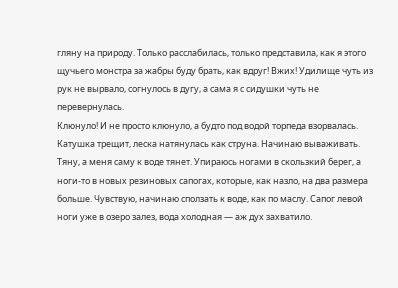гляну на природу. Только расслабилась, только представила, как я этого щучьего монстра за жабры буду брать, как вдруг! Вжих! Удилище чуть из рук не вырвало, согнулось в дугу, а сама я с сидушки чуть не перевернулась.
Клюнуло! И не просто клюнуло, а будто под водой торпеда взорвалась. Катушка трещит, леска натянулась как струна. Начинаю вываживать. Тяну, а меня саму к воде тянет. Упираюсь ногами в скользкий берег, а ноги-то в новых резиновых сапогах, которые, как назло, на два размера больше. Чувствую, начинаю сползать к воде, как по маслу. Сапог левой ноги уже в озеро залез, вода холодная — аж дух захватило.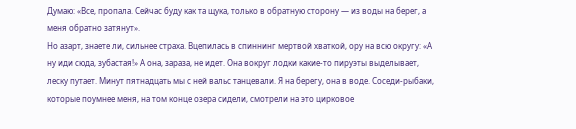Думаю: «Все, пропала. Сейчас буду как та щука, только в обратную сторону — из воды на берег, а меня обратно затянут».
Но азарт, знаете ли, сильнее страха. Вцепилась в спиннинг мертвой хваткой, ору на всю округу: «А ну иди сюда, зубастая!» А она, зараза, не идет. Она вокруг лодки какие-то пируэты выделывает, леску путает. Минут пятнадцать мы с ней вальс танцевали. Я на берегу, она в воде. Соседи-рыбаки, которые поумнее меня, на том конце озера сидели, смотрели на это цирковое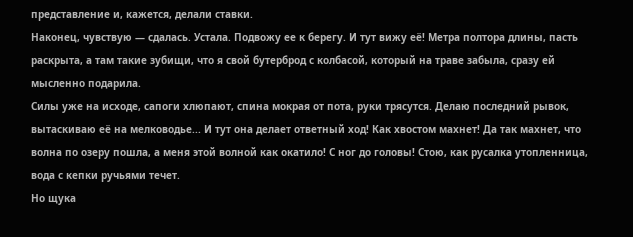представление и, кажется, делали ставки.
Наконец, чувствую — сдалась. Устала. Подвожу ее к берегу. И тут вижу её! Метра полтора длины, пасть раскрыта, а там такие зубищи, что я свой бутерброд с колбасой, который на траве забыла, сразу ей мысленно подарила.
Силы уже на исходе, сапоги хлюпают, спина мокрая от пота, руки трясутся. Делаю последний рывок, вытаскиваю её на мелководье... И тут она делает ответный ход! Как хвостом махнет! Да так махнет, что волна по озеру пошла, а меня этой волной как окатило! С ног до головы! Стою, как русалка утопленница, вода с кепки ручьями течет.
Но щука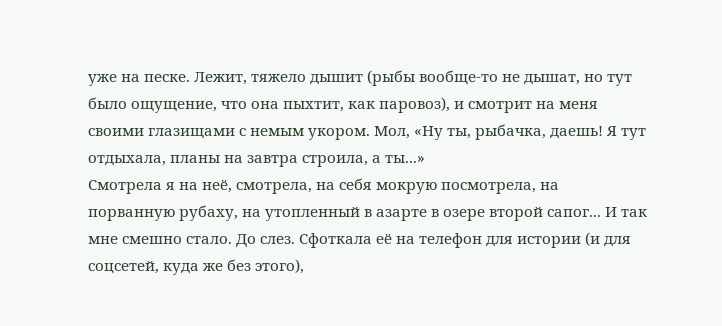уже на песке. Лежит, тяжело дышит (рыбы вообще-то не дышат, но тут было ощущение, что она пыхтит, как паровоз), и смотрит на меня своими глазищами с немым укором. Мол, «Ну ты, рыбачка, даешь! Я тут отдыхала, планы на завтра строила, а ты...»
Смотрела я на неё, смотрела, на себя мокрую посмотрела, на порванную рубаху, на утопленный в азарте в озере второй сапог... И так мне смешно стало. До слез. Сфоткала её на телефон для истории (и для соцсетей, куда же без этого),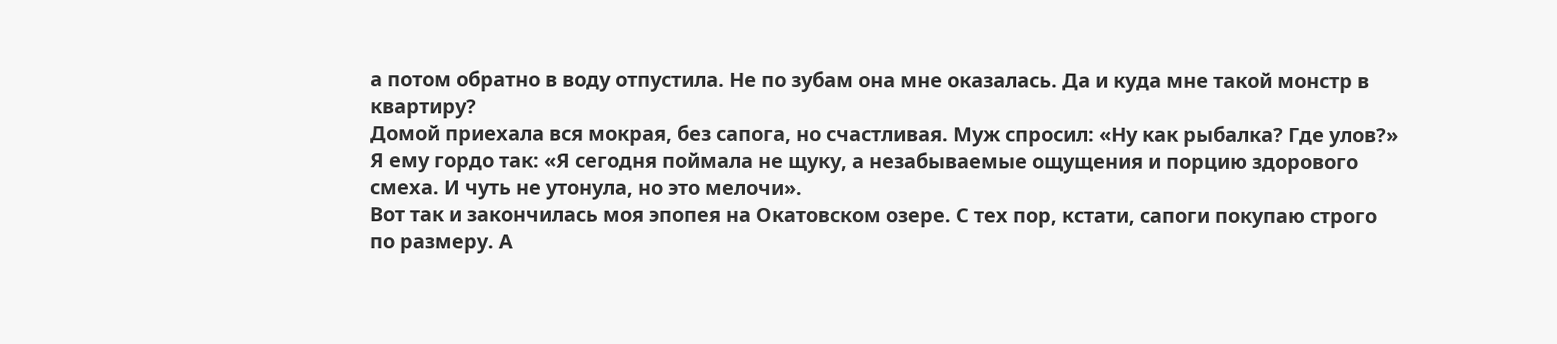а потом обратно в воду отпустила. Не по зубам она мне оказалась. Да и куда мне такой монстр в квартиру?
Домой приехала вся мокрая, без сапога, но счастливая. Муж спросил: «Ну как рыбалка? Где улов?» Я ему гордо так: «Я сегодня поймала не щуку, а незабываемые ощущения и порцию здорового смеха. И чуть не утонула, но это мелочи».
Вот так и закончилась моя эпопея на Окатовском озере. С тех пор, кстати, сапоги покупаю строго по размеру. А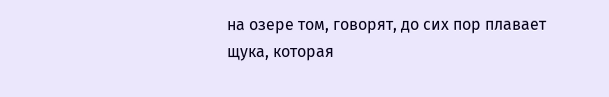на озере том, говорят, до сих пор плавает щука, которая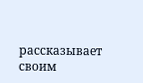рассказывает своим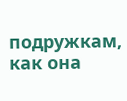подружкам, как она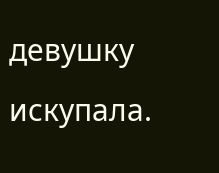девушку искупала.